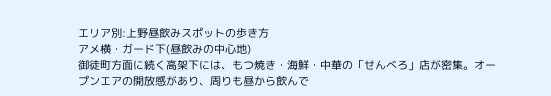エリア別:上野昼飲みスポットの歩き方
アメ横・ガード下(昼飲みの中心地)
御徒町方面に続く高架下には、もつ焼き・海鮮・中華の「せんべろ」店が密集。オープンエアの開放感があり、周りも昼から飲んで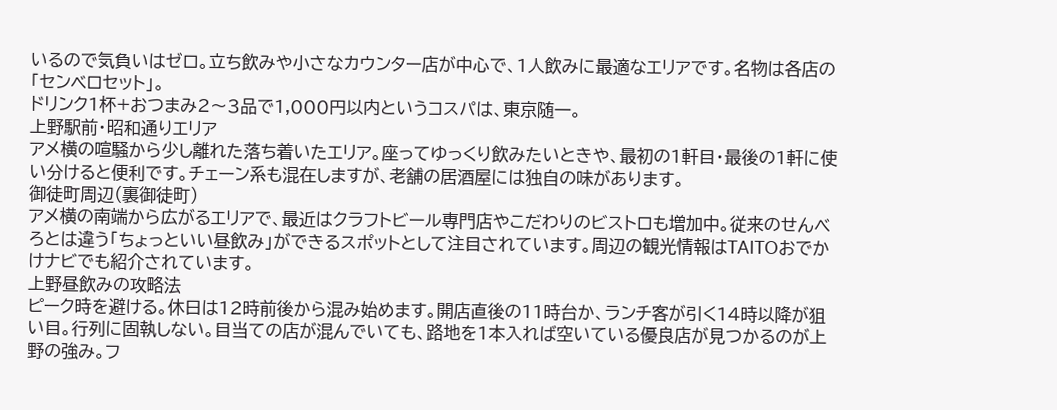いるので気負いはゼロ。立ち飲みや小さなカウンター店が中心で、1人飲みに最適なエリアです。名物は各店の「センベロセット」。
ドリンク1杯+おつまみ2〜3品で1,000円以内というコスパは、東京随一。
上野駅前・昭和通りエリア
アメ横の喧騒から少し離れた落ち着いたエリア。座ってゆっくり飲みたいときや、最初の1軒目・最後の1軒に使い分けると便利です。チェーン系も混在しますが、老舗の居酒屋には独自の味があります。
御徒町周辺(裏御徒町)
アメ横の南端から広がるエリアで、最近はクラフトビール専門店やこだわりのビストロも増加中。従来のせんべろとは違う「ちょっといい昼飲み」ができるスポットとして注目されています。周辺の観光情報はTAITOおでかけナビでも紹介されています。
上野昼飲みの攻略法
ピーク時を避ける。休日は12時前後から混み始めます。開店直後の11時台か、ランチ客が引く14時以降が狙い目。行列に固執しない。目当ての店が混んでいても、路地を1本入れば空いている優良店が見つかるのが上野の強み。フ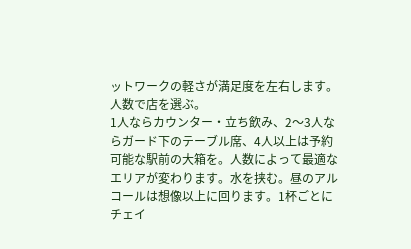ットワークの軽さが満足度を左右します。人数で店を選ぶ。
1人ならカウンター・立ち飲み、2〜3人ならガード下のテーブル席、4人以上は予約可能な駅前の大箱を。人数によって最適なエリアが変わります。水を挟む。昼のアルコールは想像以上に回ります。1杯ごとにチェイ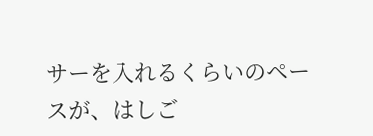サーを入れるくらいのペースが、はしご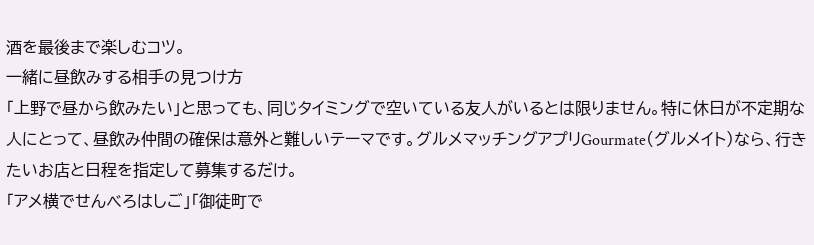酒を最後まで楽しむコツ。
一緒に昼飲みする相手の見つけ方
「上野で昼から飲みたい」と思っても、同じタイミングで空いている友人がいるとは限りません。特に休日が不定期な人にとって、昼飲み仲間の確保は意外と難しいテーマです。グルメマッチングアプリGourmate(グルメイト)なら、行きたいお店と日程を指定して募集するだけ。
「アメ横でせんべろはしご」「御徒町で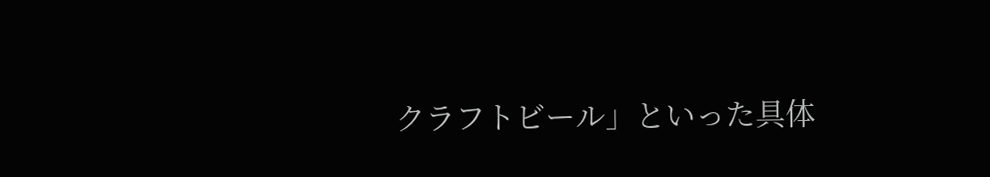クラフトビール」といった具体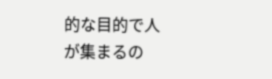的な目的で人が集まるの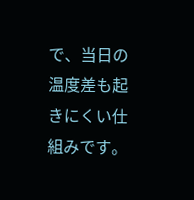で、当日の温度差も起きにくい仕組みです。